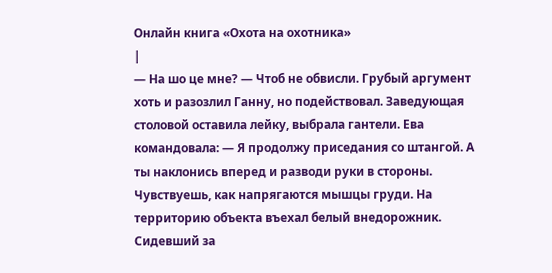Онлайн книга «Охота на охотника»
|
— На шо це мне? — Чтоб не обвисли. Грубый аргумент хоть и разозлил Ганну, но подействовал. Заведующая столовой оставила лейку, выбрала гантели. Ева командовала: — Я продолжу приседания со штангой. А ты наклонись вперед и разводи руки в стороны. Чувствуешь, как напрягаются мышцы груди. На территорию объекта въехал белый внедорожник. Сидевший за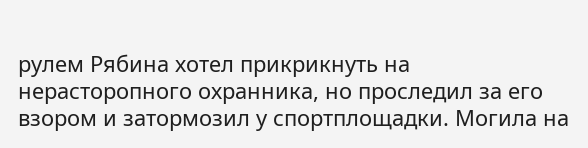рулем Рябина хотел прикрикнуть на нерасторопного охранника, но проследил за его взором и затормозил у спортплощадки. Могила на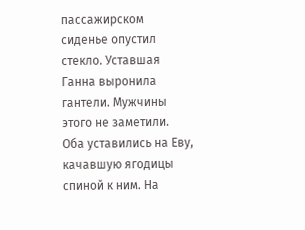пассажирском сиденье опустил стекло. Уставшая Ганна выронила гантели. Мужчины этого не заметили. Оба уставились на Еву, качавшую ягодицы спиной к ним. На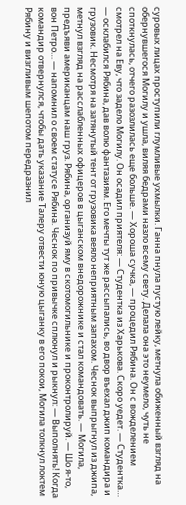суровых лицах проступили глумливые ухмылки. Ганна пнула пустую лейку, метнула обиженный взгляд на обернувшегося Могилу и ушла, виляя бедрами назло всему свету. Делала она это неумело, чуть не споткнулась, отчего разозлилась еще больше. — Хороша сучка, — процедил Рябина. Он с вожделением смотрел на Еву, что задело Могилу. Он осадил приятеля: — Студентка из Харькова. Скоро уедет. — Студентка… — осклабился Рябина, дав волю фантазиям. Его мечты тут же рассыпались, во двор въехал джип командира и грузовик. Несмотря на затянутый тент от грузовика веяло неприятным запахом. Чеснок выпрыгнул из джипа, метнул взгляд на расслабленных офицеров в цыганском внедорожнике и стал командовать. — Могила, предъяви американцам наш груз. Рябина, организуй яму в скотомогильнике и проконтролируй. — Шо я-то, вон Петро… — напомнил о своем статусе Рябина. Чеснок по привычке сплюнул и рыкнул: — Выполнять! Когда командир отвернулся, чтобы дать указание Талеру отвести юную цыганку в его покои, Могила толкнул локтем Рябину и визгливым шепотом передразнил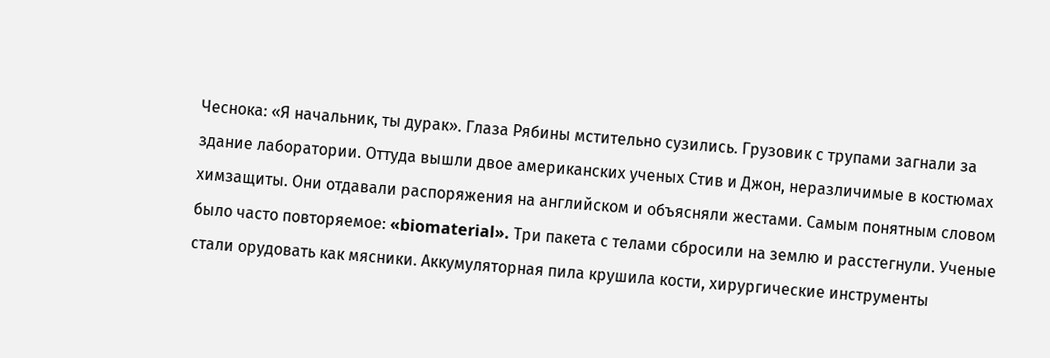Чеснока: «Я начальник, ты дурак». Глаза Рябины мстительно сузились. Грузовик с трупами загнали за здание лаборатории. Оттуда вышли двое американских ученых Стив и Джон, неразличимые в костюмах химзащиты. Они отдавали распоряжения на английском и объясняли жестами. Самым понятным словом было часто повторяемое: «biomaterial». Три пакета с телами сбросили на землю и расстегнули. Ученые стали орудовать как мясники. Аккумуляторная пила крушила кости, хирургические инструменты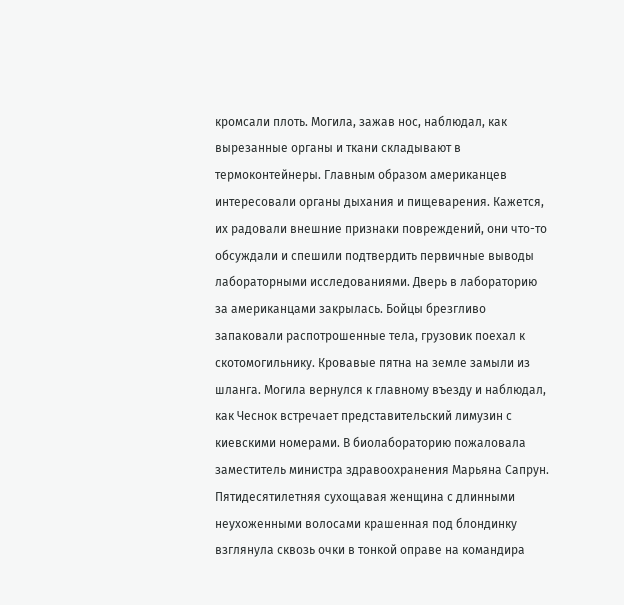кромсали плоть. Могила, зажав нос, наблюдал, как вырезанные органы и ткани складывают в термоконтейнеры. Главным образом американцев интересовали органы дыхания и пищеварения. Кажется, их радовали внешние признаки повреждений, они что-то обсуждали и спешили подтвердить первичные выводы лабораторными исследованиями. Дверь в лабораторию за американцами закрылась. Бойцы брезгливо запаковали распотрошенные тела, грузовик поехал к скотомогильнику. Кровавые пятна на земле замыли из шланга. Могила вернулся к главному въезду и наблюдал, как Чеснок встречает представительский лимузин с киевскими номерами. В биолабораторию пожаловала заместитель министра здравоохранения Марьяна Сапрун. Пятидесятилетняя сухощавая женщина с длинными неухоженными волосами крашенная под блондинку взглянула сквозь очки в тонкой оправе на командира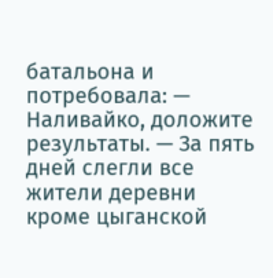батальона и потребовала: — Наливайко, доложите результаты. — За пять дней слегли все жители деревни кроме цыганской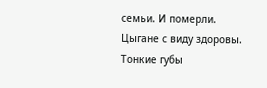семьи. И померли. Цыгане с виду здоровы. Тонкие губы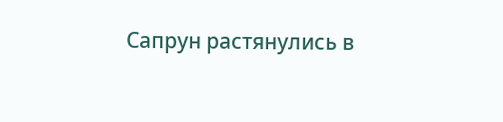Сапрун растянулись в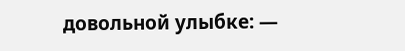довольной улыбке: —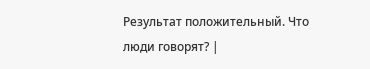Результат положительный. Что люди говорят? |